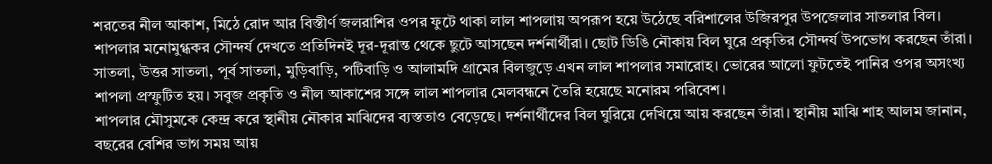শরতের নীল আকাশ, মিঠে রোদ আর বিস্তীর্ণ জলরাশির ওপর ফুটে থাকা লাল শাপলায় অপরূপ হয়ে উঠেছে বরিশালের উজিরপুর উপজেলার সাতলার বিল। শাপলার মনোমুগ্ধকর সৌন্দর্য দেখতে প্রতিদিনই দূর-দূরান্ত থেকে ছুটে আসছেন দর্শনার্থীরা। ছোট ডিঙি নৌকায় বিল ঘুরে প্রকৃতির সৌন্দর্য উপভোগ করছেন তাঁরা।
সাতলা, উত্তর সাতলা, পূর্ব সাতলা, মুড়িবাড়ি, পটিবাড়ি ও আলামদি গ্রামের বিলজুড়ে এখন লাল শাপলার সমারোহ। ভোরের আলো ফুটতেই পানির ওপর অসংখ্য শাপলা প্রস্ফুটিত হয়। সবুজ প্রকৃতি ও নীল আকাশের সঙ্গে লাল শাপলার মেলবন্ধনে তৈরি হয়েছে মনোরম পরিবেশ।
শাপলার মৌসুমকে কেন্দ্র করে স্থানীয় নৌকার মাঝিদের ব্যস্ততাও বেড়েছে। দর্শনার্থীদের বিল ঘুরিয়ে দেখিয়ে আয় করছেন তাঁরা। স্থানীয় মাঝি শাহ আলম জানান, বছরের বেশির ভাগ সময় আয়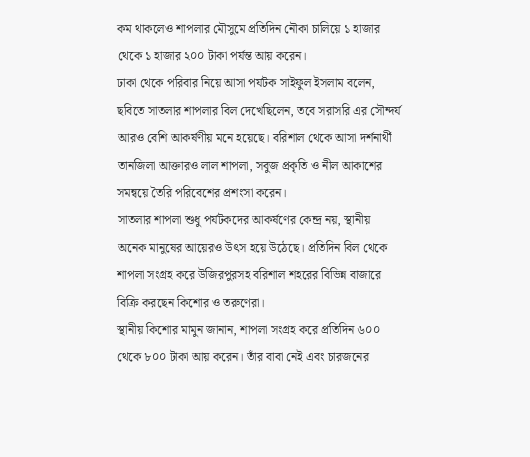কম থাকলেও শাপলার মৌসুমে প্রতিদিন নৌকা চালিয়ে ১ হাজার থেকে ১ হাজার ২০০ টাকা পর্যন্ত আয় করেন।
ঢাকা থেকে পরিবার নিয়ে আসা পর্যটক সাইফুল ইসলাম বলেন, ছবিতে সাতলার শাপলার বিল দেখেছিলেন, তবে সরাসরি এর সৌন্দর্য আরও বেশি আকর্ষণীয় মনে হয়েছে। বরিশাল থেকে আসা দর্শনার্থী তানজিলা আক্তারও লাল শাপলা, সবুজ প্রকৃতি ও নীল আকাশের সমন্বয়ে তৈরি পরিবেশের প্রশংসা করেন।
সাতলার শাপলা শুধু পর্যটকদের আকর্ষণের কেন্দ্র নয়, স্থানীয় অনেক মানুষের আয়েরও উৎস হয়ে উঠেছে। প্রতিদিন বিল থেকে শাপলা সংগ্রহ করে উজিরপুরসহ বরিশাল শহরের বিভিন্ন বাজারে বিক্রি করছেন কিশোর ও তরুণেরা।
স্থানীয় কিশোর মামুন জানান, শাপলা সংগ্রহ করে প্রতিদিন ৬০০ থেকে ৮০০ টাকা আয় করেন। তাঁর বাবা নেই এবং চারজনের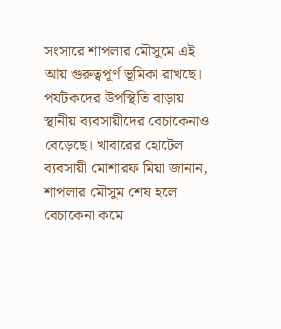সংসারে শাপলার মৌসুমে এই আয় গুরুত্বপূর্ণ ভূমিকা রাখছে।
পর্যটকদের উপস্থিতি বাড়ায় স্থানীয় ব্যবসায়ীদের বেচাকেনাও বেড়েছে। খাবারের হোটেল ব্যবসায়ী মোশারফ মিয়া জানান, শাপলার মৌসুম শেষ হলে বেচাকেনা কমে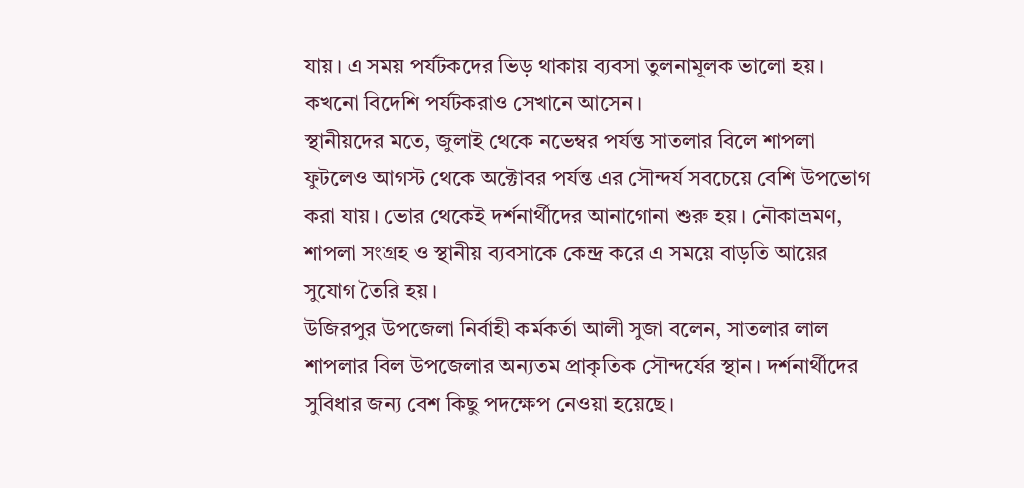যায়। এ সময় পর্যটকদের ভিড় থাকায় ব্যবসা তুলনামূলক ভালো হয়। কখনো বিদেশি পর্যটকরাও সেখানে আসেন।
স্থানীয়দের মতে, জুলাই থেকে নভেম্বর পর্যন্ত সাতলার বিলে শাপলা ফুটলেও আগস্ট থেকে অক্টোবর পর্যন্ত এর সৌন্দর্য সবচেয়ে বেশি উপভোগ করা যায়। ভোর থেকেই দর্শনার্থীদের আনাগোনা শুরু হয়। নৌকাভ্রমণ, শাপলা সংগ্রহ ও স্থানীয় ব্যবসাকে কেন্দ্র করে এ সময়ে বাড়তি আয়ের সুযোগ তৈরি হয়।
উজিরপুর উপজেলা নির্বাহী কর্মকর্তা আলী সুজা বলেন, সাতলার লাল শাপলার বিল উপজেলার অন্যতম প্রাকৃতিক সৌন্দর্যের স্থান। দর্শনার্থীদের সুবিধার জন্য বেশ কিছু পদক্ষেপ নেওয়া হয়েছে।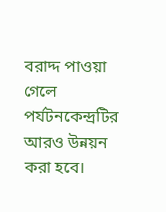বরাদ্দ পাওয়া গেলে পর্যটনকেন্দ্রটির আরও উন্নয়ন করা হবে।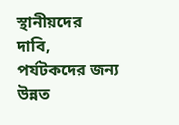স্থানীয়দের দাবি, পর্যটকদের জন্য উন্নত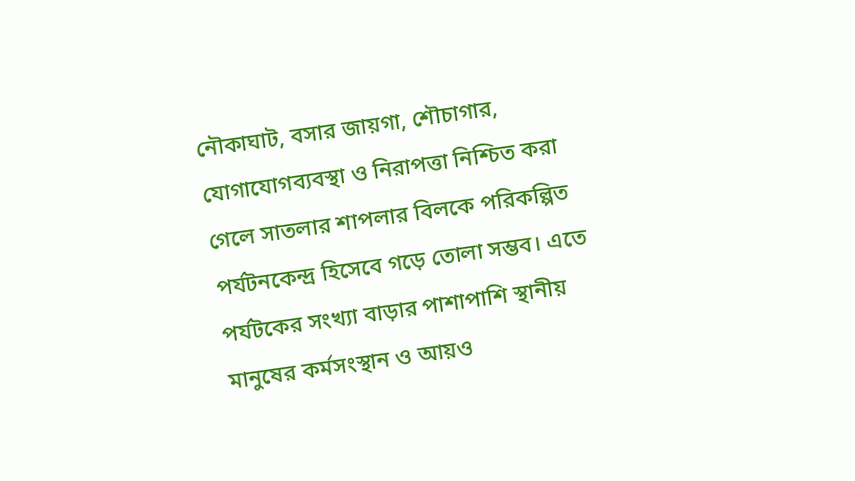নৌকাঘাট, বসার জায়গা, শৌচাগার, যোগাযোগব্যবস্থা ও নিরাপত্তা নিশ্চিত করা গেলে সাতলার শাপলার বিলকে পরিকল্পিত পর্যটনকেন্দ্র হিসেবে গড়ে তোলা সম্ভব। এতে পর্যটকের সংখ্যা বাড়ার পাশাপাশি স্থানীয় মানুষের কর্মসংস্থান ও আয়ও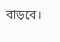বাড়বে।